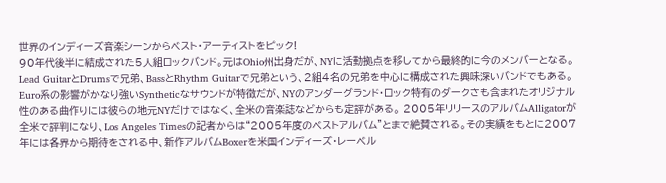世界のインディーズ音楽シーンからベスト・アーティストをピック!
90年代後半に結成された5人組ロックバンド。元はOhio州出身だが、NYに活動拠点を移してから最終的に今のメンバーとなる。Lead GuitarとDrumsで兄弟、BassとRhythm Guitarで兄弟という、2組4名の兄弟を中心に構成された興味深いバンドでもある。 Euro系の影響がかなり強いSyntheticなサウンドが特徴だが、NYのアンダーグランド・ロック特有のダークさも含まれたオリジナル性のある曲作りには彼らの地元NYだけではなく、全米の音楽誌などからも定評がある。 2005年リリースのアルバムAlligatorが全米で評判になり、Los Angeles Timesの記者からは“2005年度のベストアルバム”とまで絶賛される。その実績をもとに2007年には各界から期待をされる中、新作アルバムBoxerを米国インディーズ・レーベル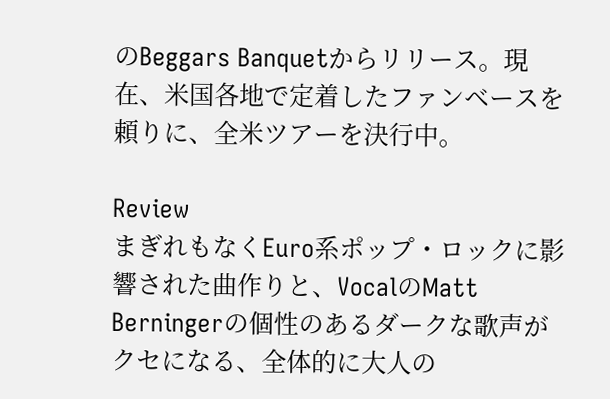のBeggars Banquetからリリース。現在、米国各地で定着したファンベースを頼りに、全米ツアーを決行中。

Review
まぎれもなくEuro系ポップ・ロックに影響された曲作りと、VocalのMatt Berningerの個性のあるダークな歌声がクセになる、全体的に大人の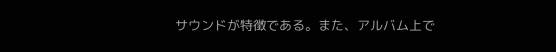サウンドが特徴である。また、アルバム上で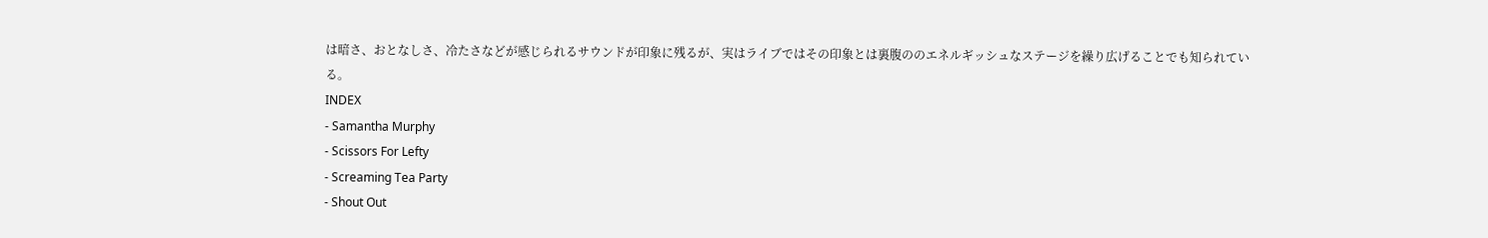は暗さ、おとなしさ、冷たさなどが感じられるサウンドが印象に残るが、実はライブではその印象とは裏腹ののエネルギッシュなステージを繰り広げることでも知られている。
INDEX
- Samantha Murphy
- Scissors For Lefty
- Screaming Tea Party
- Shout Out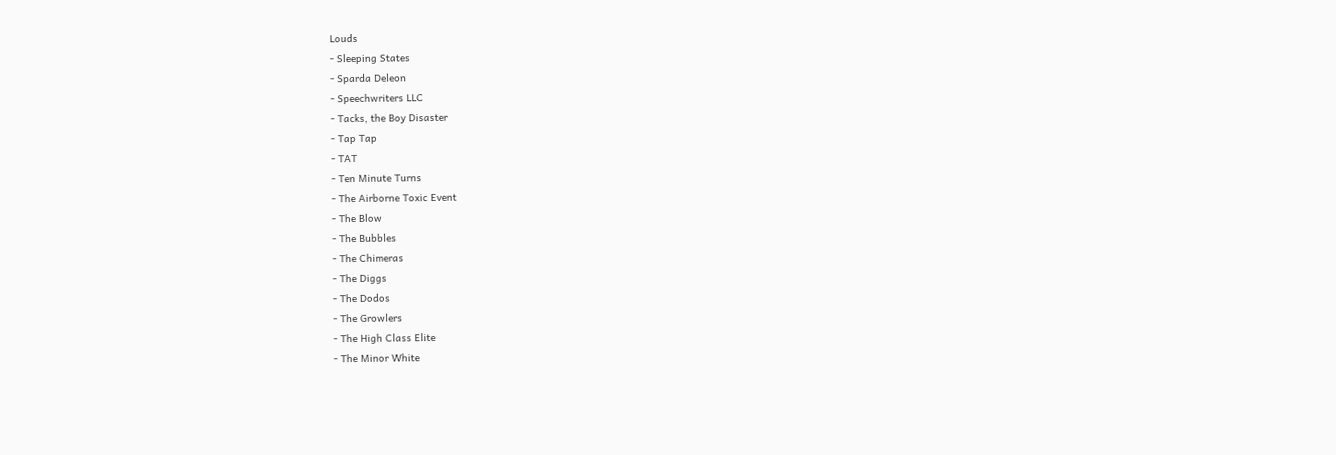Louds
- Sleeping States
- Sparda Deleon
- Speechwriters LLC
- Tacks, the Boy Disaster
- Tap Tap
- TAT
- Ten Minute Turns
- The Airborne Toxic Event
- The Blow
- The Bubbles
- The Chimeras
- The Diggs
- The Dodos
- The Growlers
- The High Class Elite
- The Minor White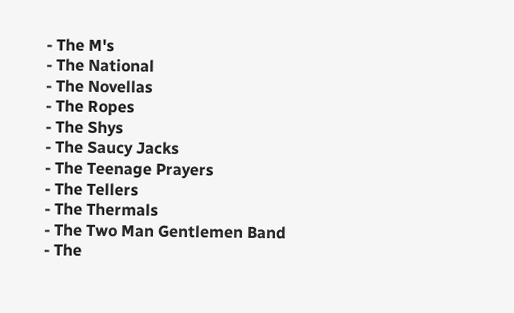- The M's
- The National
- The Novellas
- The Ropes
- The Shys
- The Saucy Jacks
- The Teenage Prayers
- The Tellers
- The Thermals
- The Two Man Gentlemen Band
- The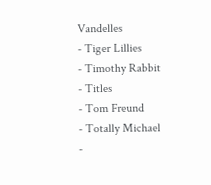Vandelles
- Tiger Lillies
- Timothy Rabbit
- Titles
- Tom Freund
- Totally Michael
-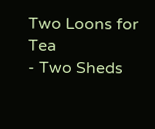Two Loons for Tea
- Two Sheds